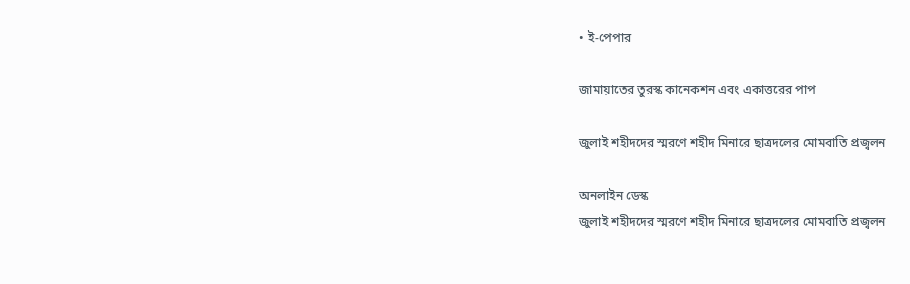• ই-পেপার

জামায়াতের তুরস্ক কানেকশন এবং একাত্তরের পাপ

জুলাই শহীদদের স্মরণে শহীদ মিনারে ছাত্রদলের মোমবাতি প্রজ্বলন

অনলাইন ডেস্ক
জুলাই শহীদদের স্মরণে শহীদ মিনারে ছাত্রদলের মোমবাতি প্রজ্বলন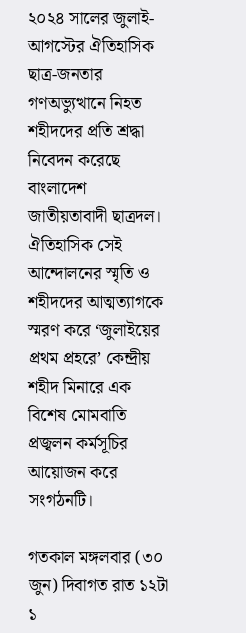২০২৪ সালের জুলাই-আগস্টের ঐতিহাসিক ছাত্র-জনতার গণঅভ্যুত্থানে নিহত শহীদদের প্রতি শ্রদ্ধা নিবেদন করেছে বাংলাদেশ জাতীয়তাবাদী ছাত্রদল। ঐতিহাসিক সেই আন্দোলনের স্মৃতি ও শহীদদের আত্মত্যাগকে স্মরণ করে ‘জুলাইয়ের প্রথম প্রহরে’ কেন্দ্রীয় শহীদ মিনারে এক বিশেষ মোমবাতি প্রজ্বলন কর্মসূচির আয়োজন করে সংগঠনটি।

গতকাল মঙ্গলবার (৩০ জুন) দিবাগত রাত ১২টা ১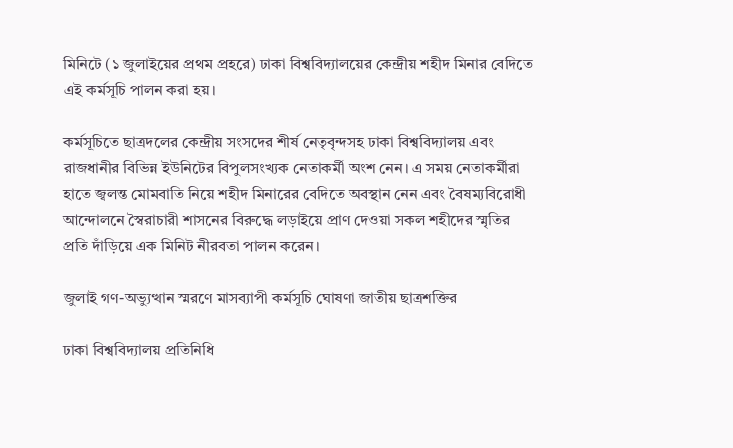মিনিটে (১ জুলাইয়ের প্রথম প্রহরে) ঢাকা বিশ্ববিদ্যালয়ের কেন্দ্রীয় শহীদ মিনার বেদিতে এই কর্মসূচি পালন করা হয়।

কর্মসূচিতে ছাত্রদলের কেন্দ্রীয় সংসদের শীর্ষ নেতৃবৃন্দসহ ঢাকা বিশ্ববিদ্যালয় এবং রাজধানীর বিভিন্ন ইউনিটের বিপুলসংখ্যক নেতাকর্মী অংশ নেন। এ সময় নেতাকর্মীরা হাতে জ্বলন্ত মোমবাতি নিয়ে শহীদ মিনারের বেদিতে অবস্থান নেন এবং বৈষম্যবিরোধী আন্দোলনে স্বৈরাচারী শাসনের বিরুদ্ধে লড়াইয়ে প্রাণ দেওয়া সকল শহীদের স্মৃতির প্রতি দাঁড়িয়ে এক মিনিট নীরবতা পালন করেন।

জুলাই গণ-অভ্যুত্থান স্মরণে মাসব্যাপী কর্মসূচি ঘোষণা জাতীয় ছাত্রশক্তির

ঢাকা বিশ্ববিদ্যালয় প্রতিনিধি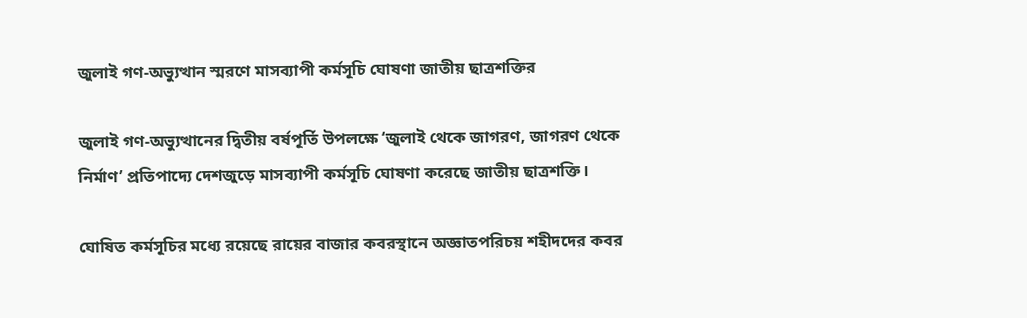জুলাই গণ-অভ্যুত্থান স্মরণে মাসব্যাপী কর্মসূচি ঘোষণা জাতীয় ছাত্রশক্তির

জুলাই গণ-অভ্যুত্থানের দ্বিতীয় বর্ষপূর্তি উপলক্ষে ‘জুলাই থেকে জাগরণ, জাগরণ থেকে নির্মাণ’ প্রতিপাদ্যে দেশজুড়ে মাসব্যাপী কর্মসূচি ঘোষণা করেছে জাতীয় ছাত্রশক্তি।

ঘোষিত কর্মসূচির মধ্যে রয়েছে রায়ের বাজার কবরস্থানে অজ্ঞাতপরিচয় শহীদদের কবর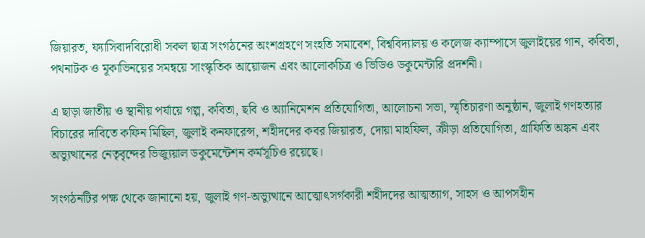জিয়ারত, ফ্যাসিবাদবিরোধী সকল ছাত্র সংগঠনের অংশগ্রহণে সংহতি সমাবেশ, বিশ্ববিদ্যালয় ও কলেজ ক্যাম্পাসে জুলাইয়ের গান, কবিতা, পথনাটক ও মূকাভিনয়ের সমন্বয়ে সাংস্কৃতিক আয়োজন এবং আলোকচিত্র ও ভিডিও ডকুমেন্টারি প্রদর্শনী।

এ ছাড়া জাতীয় ও স্থানীয় পর্যায়ে গল্প, কবিতা, ছবি ও অ্যানিমেশন প্রতিযোগিতা, আলোচনা সভা, স্মৃতিচারণা অনুষ্ঠান, জুলাই গণহত্যার বিচারের দাবিতে কফিন মিছিল, জুলাই কনফারেন্স, শহীদদের কবর জিয়ারত, দোয়া মাহফিল, ক্রীড়া প্রতিযোগিতা, গ্রাফিতি অঙ্কন এবং অভ্যুত্থানের নেতৃবৃন্দের ভিজ্যুয়াল ডকুমেন্টেশন কর্মসূচিও রয়েছে।

সংগঠনটির পক্ষ থেকে জানানো হয়, জুলাই গণ-অভ্যুত্থানে আত্মোৎসর্গকারী শহীদদের আত্মত্যাগ, সাহস ও আপসহীন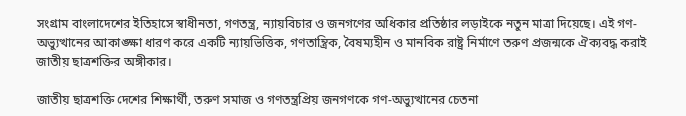সংগ্রাম বাংলাদেশের ইতিহাসে স্বাধীনতা, গণতন্ত্র, ন্যায়বিচার ও জনগণের অধিকার প্রতিষ্ঠার লড়াইকে নতুন মাত্রা দিয়েছে। এই গণ-অভ্যুত্থানের আকাঙ্ক্ষা ধারণ করে একটি ন্যায়ভিত্তিক, গণতান্ত্রিক, বৈষম্যহীন ও মানবিক রাষ্ট্র নির্মাণে তরুণ প্রজন্মকে ঐক্যবদ্ধ করাই জাতীয় ছাত্রশক্তির অঙ্গীকার।

জাতীয় ছাত্রশক্তি দেশের শিক্ষার্থী, তরুণ সমাজ ও গণতন্ত্রপ্রিয় জনগণকে গণ-অভ্যুত্থানের চেতনা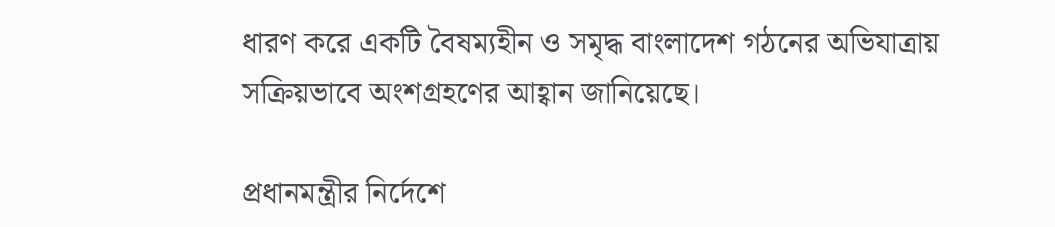ধারণ করে একটি বৈষম্যহীন ও সমৃদ্ধ বাংলাদেশ গঠনের অভিযাত্রায় সক্রিয়ভাবে অংশগ্রহণের আহ্বান জানিয়েছে।

প্রধানমন্ত্রীর নির্দেশে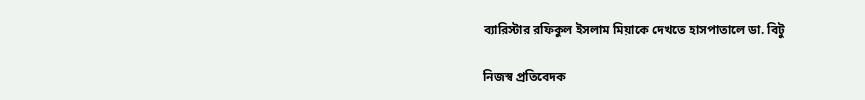ব্যারিস্টার রফিকুল ইসলাম মিয়াকে দেখতে হাসপাতালে ডা. বিটু

নিজস্ব প্রতিবেদক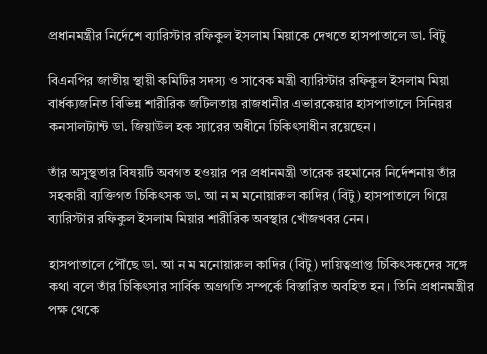প্রধানমন্ত্রীর নির্দেশে ব্যারিস্টার রফিকুল ইসলাম মিয়াকে দেখতে হাসপাতালে ডা. বিটু

বিএনপির জাতীয় স্থায়ী কমিটির সদস্য ও সাবেক মন্ত্রী ব্যারিস্টার রফিকুল ইসলাম মিয়া বার্ধক্যজনিত বিভিন্ন শারীরিক জটিলতায় রাজধানীর এভারকেয়ার হাসপাতালে সিনিয়র কনসালট্যান্ট ডা. জিয়াউল হক স্যারের অধীনে চিকিৎসাধীন রয়েছেন।

তাঁর অসুস্থতার বিষয়টি অবগত হওয়ার পর প্রধানমন্ত্রী তারেক রহমানের নির্দেশনায় তাঁর সহকারী ব্যক্তিগত চিকিৎসক ডা. আ ন ম মনোয়ারুল কাদির (বিটু) হাসপাতালে গিয়ে ব্যারিস্টার রফিকুল ইসলাম মিয়ার শারীরিক অবস্থার খোঁজখবর নেন।

হাসপাতালে পৌঁছে ডা. আ ন ম মনোয়ারুল কাদির (বিটু) দায়িত্বপ্রাপ্ত চিকিৎসকদের সঙ্গে কথা বলে তাঁর চিকিৎসার সার্বিক অগ্রগতি সম্পর্কে বিস্তারিত অবহিত হন। তিনি প্রধানমন্ত্রীর পক্ষ থেকে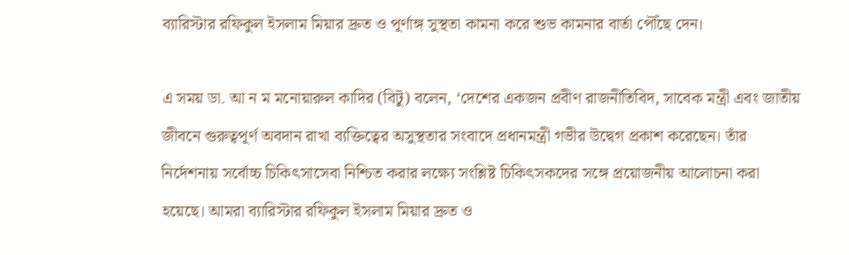ব্যারিস্টার রফিকুল ইসলাম মিয়ার দ্রুত ও পূর্ণাঙ্গ সুস্থতা কামনা করে শুভ কামনার বার্তা পৌঁছে দেন।

এ সময় ডা. আ ন ম মনোয়ারুল কাদির (বিটু) বলেন, ‘দেশের একজন প্রবীণ রাজনীতিবিদ, সাবেক মন্ত্রী এবং জাতীয় জীবনে গুরুত্বপূর্ণ অবদান রাখা ব্যক্তিত্বের অসুস্থতার সংবাদে প্রধানমন্ত্রী গভীর উদ্বেগ প্রকাশ করেছেন। তাঁর নির্দেশনায় সর্বোচ্চ চিকিৎসাসেবা নিশ্চিত করার লক্ষ্যে সংশ্লিষ্ট চিকিৎসকদের সঙ্গে প্রয়োজনীয় আলোচনা করা হয়েছে। আমরা ব্যারিস্টার রফিকুল ইসলাম মিয়ার দ্রুত ও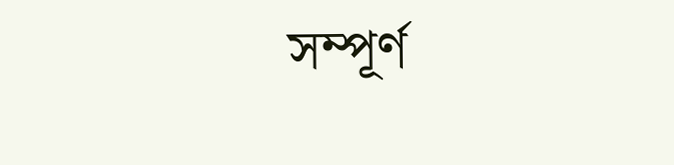সম্পূর্ণ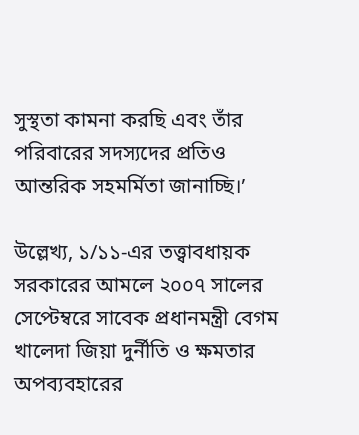সুস্থতা কামনা করছি এবং তাঁর পরিবারের সদস্যদের প্রতিও আন্তরিক সহমর্মিতা জানাচ্ছি।’

উল্লেখ্য, ১/১১-এর তত্ত্বাবধায়ক সরকারের আমলে ২০০৭ সালের সেপ্টেম্বরে সাবেক প্রধানমন্ত্রী বেগম খালেদা জিয়া দুর্নীতি ও ক্ষমতার অপব্যবহারের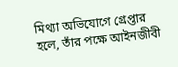মিথ্যা অভিযোগে গ্রেপ্তার হলে, তাঁর পক্ষে আইনজীবী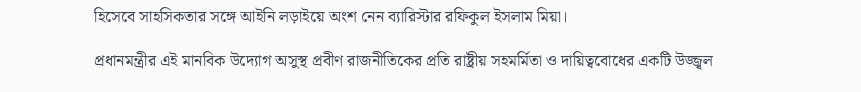হিসেবে সাহসিকতার সঙ্গে আইনি লড়াইয়ে অংশ নেন ব্যারিস্টার রফিকুল ইসলাম মিয়া।

প্রধানমন্ত্রীর এই মানবিক উদ্যোগ অসুস্থ প্রবীণ রাজনীতিকের প্রতি রাষ্ট্রীয় সহমর্মিতা ও দায়িত্ববোধের একটি উজ্জ্বল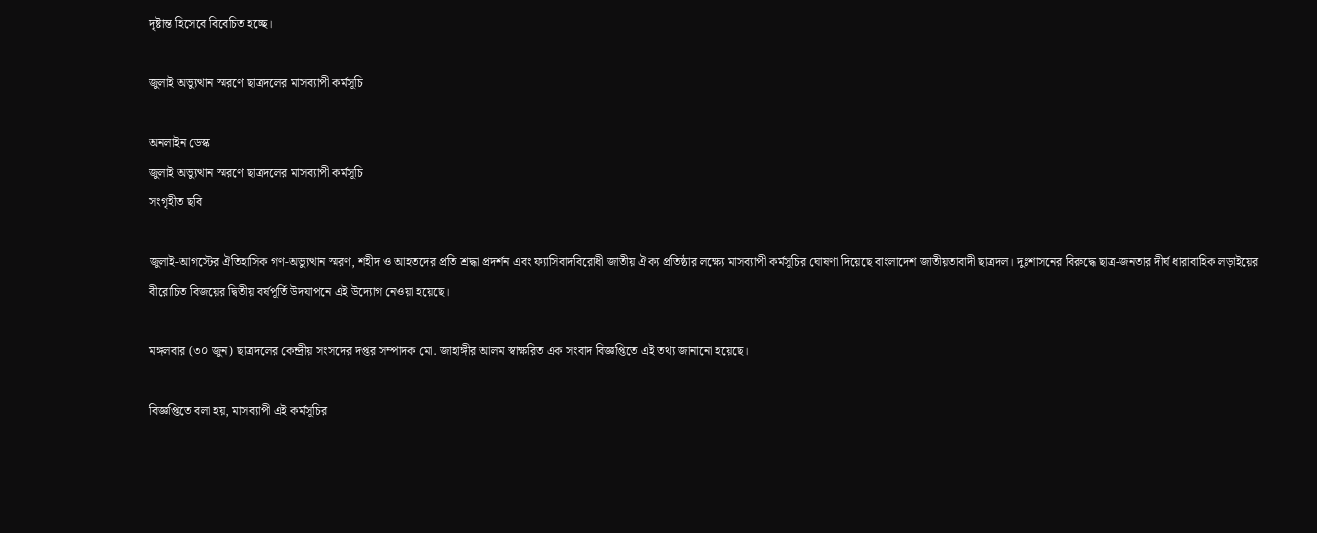দৃষ্টান্ত হিসেবে বিবেচিত হচ্ছে।

জুলাই অভ্যুত্থান স্মরণে ছাত্রদলের মাসব্যাপী কর্মসূচি

অনলাইন ডেস্ক
জুলাই অভ্যুত্থান স্মরণে ছাত্রদলের মাসব্যাপী কর্মসূচি
সংগৃহীত ছবি

জুলাই-আগস্টের ঐতিহাসিক গণ-অভ্যুত্থান স্মরণ, শহীদ ও আহতদের প্রতি শ্রদ্ধা প্রদর্শন এবং ফ্যাসিবাদবিরোধী জাতীয় ঐক্য প্রতিষ্ঠার লক্ষ্যে মাসব্যাপী কর্মসূচির ঘোষণা দিয়েছে বাংলাদেশ জাতীয়তাবাদী ছাত্রদল। দুঃশাসনের বিরুদ্ধে ছাত্র-জনতার দীর্ঘ ধারাবাহিক লড়াইয়ের বীরোচিত বিজয়ের দ্বিতীয় বর্ষপূর্তি উদযাপনে এই উদ্যোগ নেওয়া হয়েছে।

মঙ্গলবার (৩০ জুন) ছাত্রদলের কেন্দ্রীয় সংসদের দপ্তর সম্পাদক মো. জাহাঙ্গীর আলম স্বাক্ষরিত এক সংবাদ বিজ্ঞপ্তিতে এই তথ্য জানানো হয়েছে।

বিজ্ঞপ্তিতে বলা হয়, মাসব্যাপী এই কর্মসূচির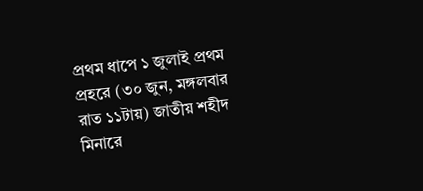প্রথম ধাপে ১ জুলাই প্রথম প্রহরে (৩০ জুন, মঙ্গলবার রাত ১১টায়) জাতীয় শহীদ মিনারে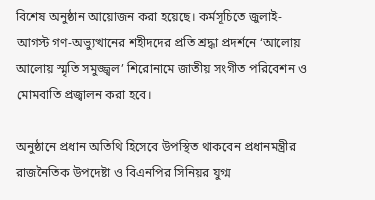বিশেষ অনুষ্ঠান আয়োজন করা হয়েছে। কর্মসূচিতে জুলাই-আগস্ট গণ-অভ্যুত্থানের শহীদদের প্রতি শ্রদ্ধা প্রদর্শনে ‘আলোয় আলোয় স্মৃতি সমুজ্জ্বল’ শিরোনামে জাতীয় সংগীত পরিবেশন ও মোমবাতি প্রজ্বালন করা হবে।

অনুষ্ঠানে প্রধান অতিথি হিসেবে উপস্থিত থাকবেন প্রধানমন্ত্রীর রাজনৈতিক উপদেষ্টা ও বিএনপির সিনিয়র যুগ্ম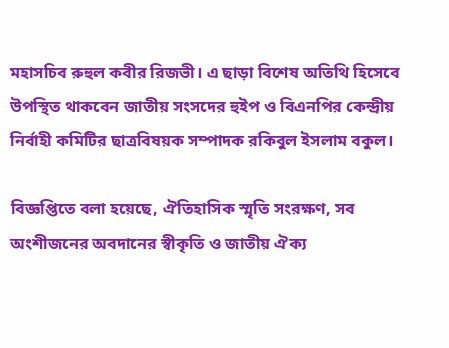মহাসচিব রুহুল কবীর রিজভী। এ ছাড়া বিশেষ অতিথি হিসেবে উপস্থিত থাকবেন জাতীয় সংসদের হুইপ ও বিএনপির কেন্দ্রীয় নির্বাহী কমিটির ছাত্রবিষয়ক সম্পাদক রকিবুল ইসলাম বকুল।

বিজ্ঞপ্তিতে বলা হয়েছে, ঐতিহাসিক স্মৃতি সংরক্ষণ, সব অংশীজনের অবদানের স্বীকৃতি ও জাতীয় ঐক্য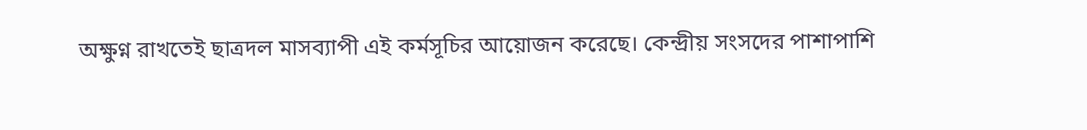অক্ষুণ্ন রাখতেই ছাত্রদল মাসব্যাপী এই কর্মসূচির আয়োজন করেছে। কেন্দ্রীয় সংসদের পাশাপাশি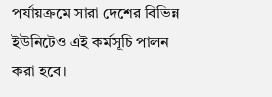পর্যায়ক্রমে সারা দেশের বিভিন্ন ইউনিটেও এই কর্মসূচি পালন করা হবে।